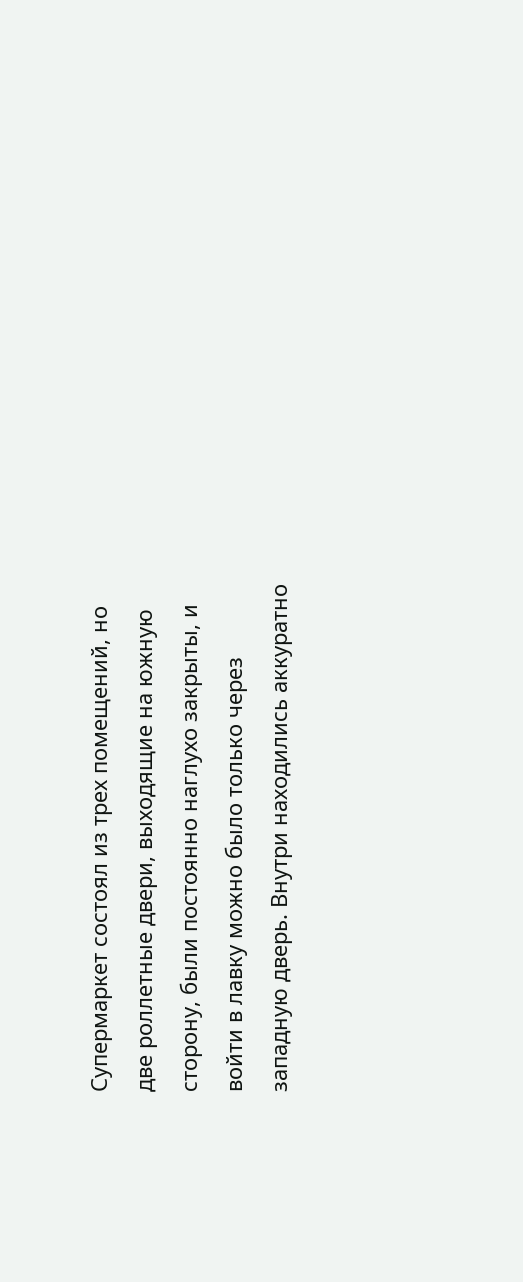Супермаркет состоял из трех помещений, но две роллетные двери, выходящие на южную сторону, были постоянно наглухо закрыты, и войти в лавку можно было только через западную дверь. Внутри находились аккуратно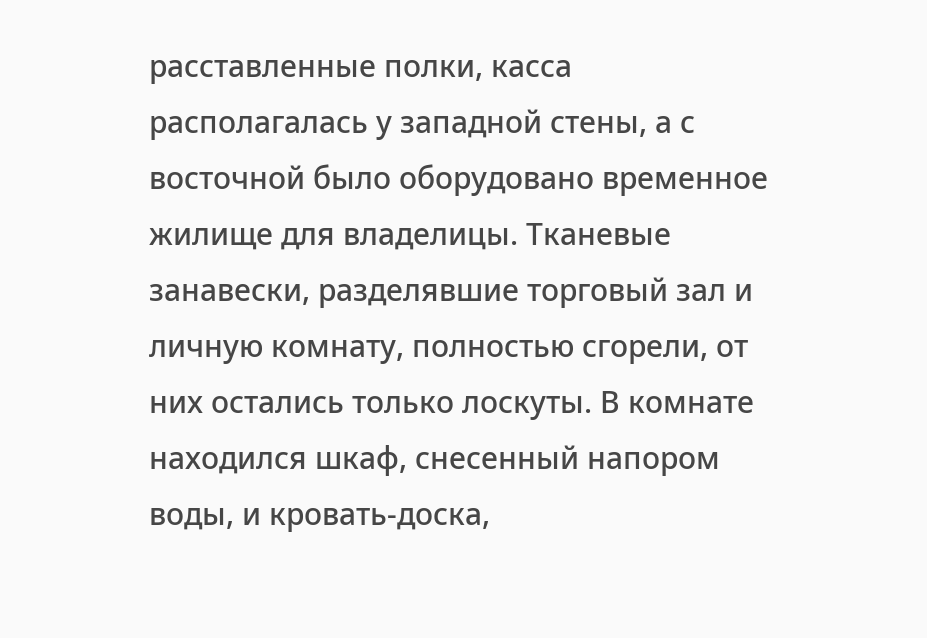расставленные полки, касса располагалась у западной стены, а с восточной было оборудовано временное жилище для владелицы. Тканевые занавески, разделявшие торговый зал и личную комнату, полностью сгорели, от них остались только лоскуты. В комнате находился шкаф, снесенный напором воды, и кровать-доска,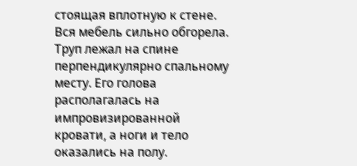стоящая вплотную к стене. Вся мебель сильно обгорела. Труп лежал на спине перпендикулярно спальному месту. Его голова располагалась на импровизированной кровати, а ноги и тело оказались на полу.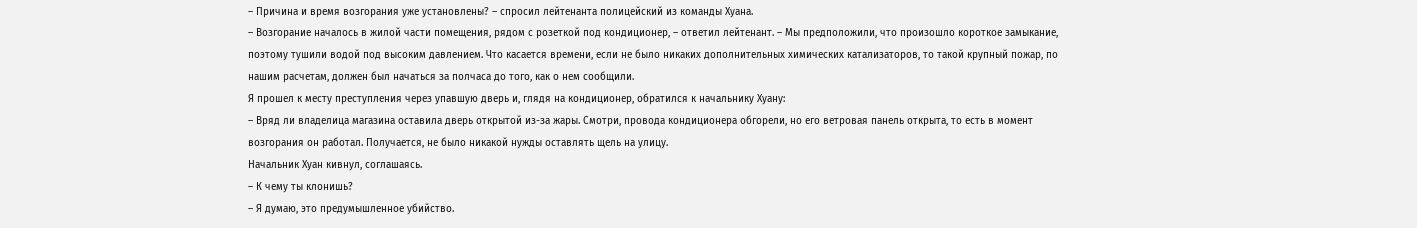– Причина и время возгорания уже установлены? – спросил лейтенанта полицейский из команды Хуана.
– Возгорание началось в жилой части помещения, рядом с розеткой под кондиционер, – ответил лейтенант. – Мы предположили, что произошло короткое замыкание, поэтому тушили водой под высоким давлением. Что касается времени, если не было никаких дополнительных химических катализаторов, то такой крупный пожар, по нашим расчетам, должен был начаться за полчаса до того, как о нем сообщили.
Я прошел к месту преступления через упавшую дверь и, глядя на кондиционер, обратился к начальнику Хуану:
– Вряд ли владелица магазина оставила дверь открытой из-за жары. Смотри, провода кондиционера обгорели, но его ветровая панель открыта, то есть в момент возгорания он работал. Получается, не было никакой нужды оставлять щель на улицу.
Начальник Хуан кивнул, соглашаясь.
– К чему ты клонишь?
– Я думаю, это предумышленное убийство.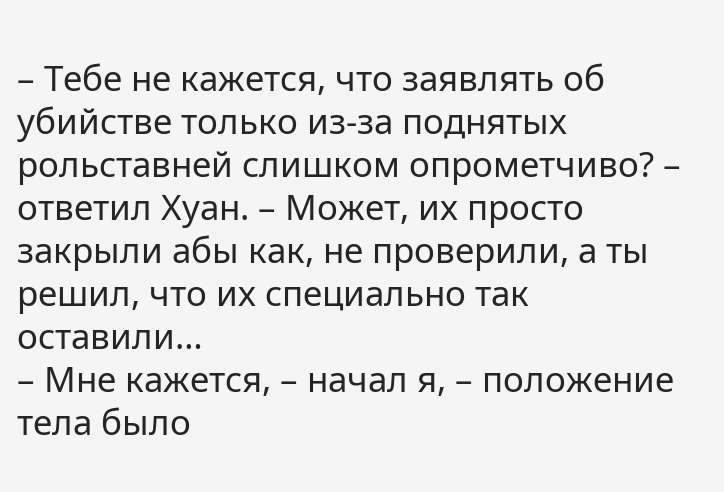– Тебе не кажется, что заявлять об убийстве только из-за поднятых рольставней слишком опрометчиво? – ответил Хуан. – Может, их просто закрыли абы как, не проверили, а ты решил, что их специально так оставили…
– Мне кажется, – начал я, – положение тела было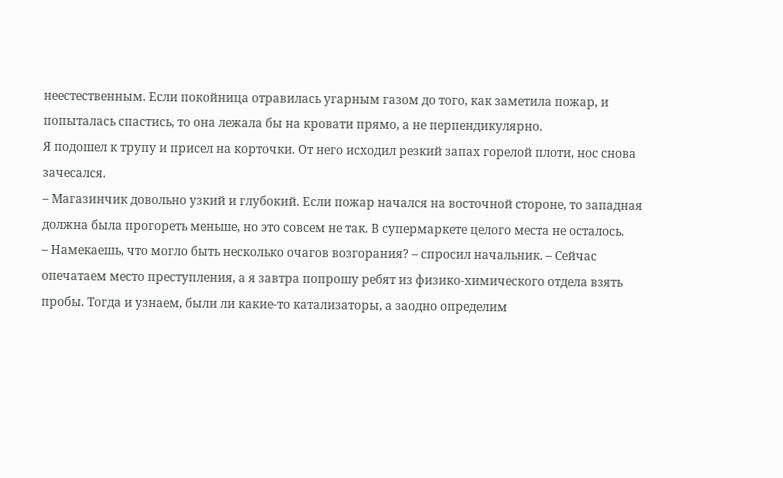неестественным. Если покойница отравилась угарным газом до того, как заметила пожар, и попыталась спастись, то она лежала бы на кровати прямо, а не перпендикулярно.
Я подошел к трупу и присел на корточки. От него исходил резкий запах горелой плоти, нос снова зачесался.
– Магазинчик довольно узкий и глубокий. Если пожар начался на восточной стороне, то западная должна была прогореть меньше, но это совсем не так. В супермаркете целого места не осталось.
– Намекаешь, что могло быть несколько очагов возгорания? – спросил начальник. – Сейчас опечатаем место преступления, а я завтра попрошу ребят из физико-химического отдела взять пробы. Тогда и узнаем, были ли какие-то катализаторы, а заодно определим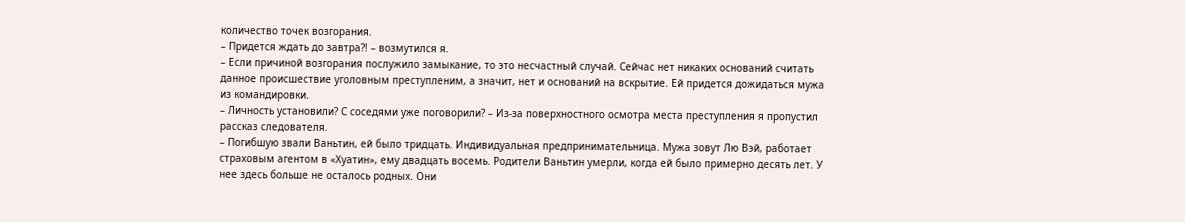количество точек возгорания.
– Придется ждать до завтра?! – возмутился я.
– Если причиной возгорания послужило замыкание, то это несчастный случай. Сейчас нет никаких оснований считать данное происшествие уголовным преступленим, а значит, нет и оснований на вскрытие. Ей придется дожидаться мужа из командировки.
– Личность установили? С соседями уже поговорили? – Из-за поверхностного осмотра места преступления я пропустил рассказ следователя.
– Погибшую звали Ваньтин, ей было тридцать. Индивидуальная предпринимательница. Мужа зовут Лю Вэй, работает страховым агентом в «Хуатин», ему двадцать восемь. Родители Ваньтин умерли, когда ей было примерно десять лет. У нее здесь больше не осталось родных. Они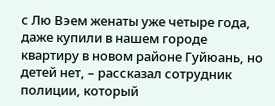с Лю Вэем женаты уже четыре года, даже купили в нашем городе квартиру в новом районе Гуйюань, но детей нет, – рассказал сотрудник полиции, который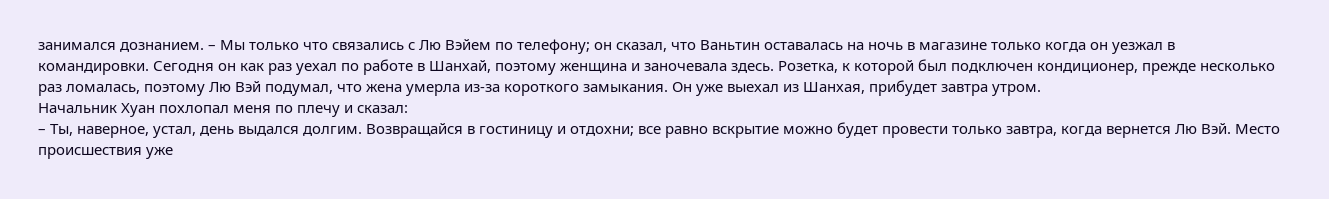занимался дознанием. – Мы только что связались с Лю Вэйем по телефону; он сказал, что Ваньтин оставалась на ночь в магазине только когда он уезжал в командировки. Сегодня он как раз уехал по работе в Шанхай, поэтому женщина и заночевала здесь. Розетка, к которой был подключен кондиционер, прежде несколько раз ломалась, поэтому Лю Вэй подумал, что жена умерла из-за короткого замыкания. Он уже выехал из Шанхая, прибудет завтра утром.
Начальник Хуан похлопал меня по плечу и сказал:
– Ты, наверное, устал, день выдался долгим. Возвращайся в гостиницу и отдохни; все равно вскрытие можно будет провести только завтра, когда вернется Лю Вэй. Место происшествия уже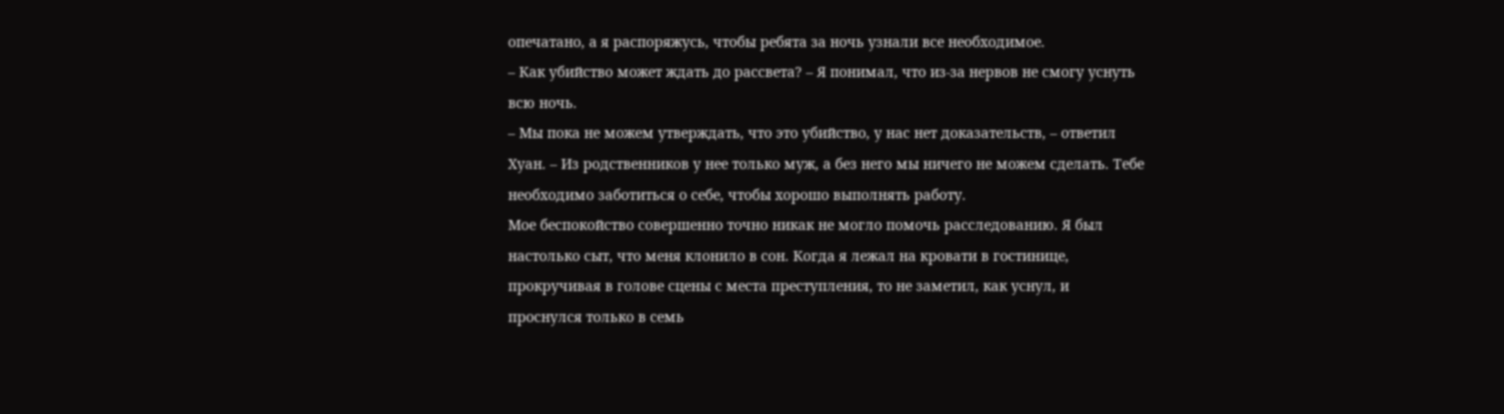опечатано, а я распоряжусь, чтобы ребята за ночь узнали все необходимое.
– Как убийство может ждать до рассвета? – Я понимал, что из-за нервов не смогу уснуть всю ночь.
– Мы пока не можем утверждать, что это убийство, у нас нет доказательств, – ответил Хуан. – Из родственников у нее только муж, а без него мы ничего не можем сделать. Тебе необходимо заботиться о себе, чтобы хорошо выполнять работу.
Мое беспокойство совершенно точно никак не могло помочь расследованию. Я был настолько сыт, что меня клонило в сон. Когда я лежал на кровати в гостинице, прокручивая в голове сцены с места преступления, то не заметил, как уснул, и проснулся только в семь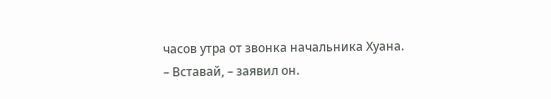часов утра от звонка начальника Хуана.
– Вставай, – заявил он.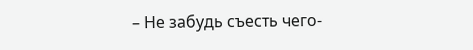– Не забудь съесть чего-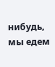нибудь, мы едем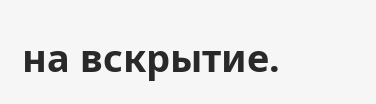на вскрытие.